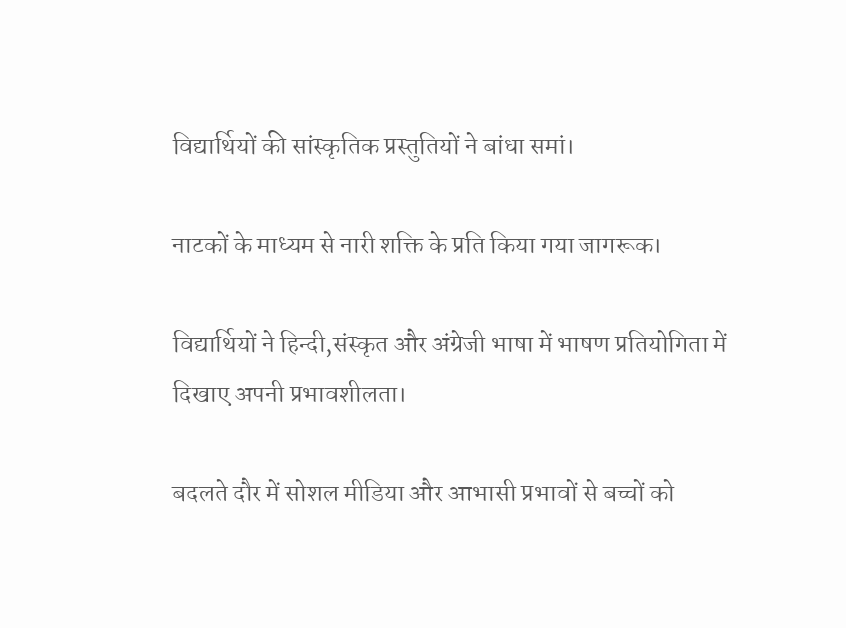विद्यार्थियों की सांस्कृतिक प्रस्तुतियों ने बांधा समां।

नाटकों के माध्यम से नारी शक्ति के प्रति किया गया जागरूक।

विद्यार्थियों ने हिन्दी,संस्कृत और अंग्रेजी भाषा में भाषण प्रतियोगिता में दिखाए अपनी प्रभावशीलता।

बदलते दौर में सोशल मीडिया और आभासी प्रभावों से बच्चों को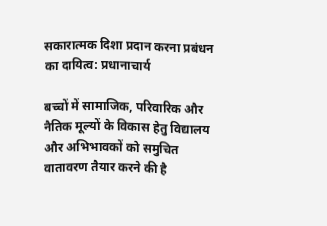सकारात्मक दिशा प्रदान करना प्रबंधन का दायित्व: प्रधानाचार्य

बच्चों में सामाजिक, परिवारिक और नैतिक मूल्यों के विकास हेतु विद्यालय और अभिभावकों को समुचित वातावरण तैयार करने की है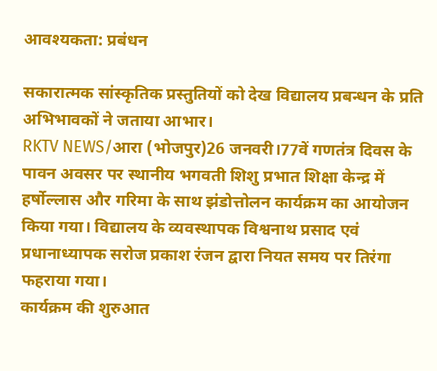आवश्यकता: प्रबंधन

सकारात्मक सांस्कृतिक प्रस्तुतियों को देख विद्यालय प्रबन्धन के प्रति अभिभावकों ने जताया आभार।
RKTV NEWS/आरा (भोजपुर)26 जनवरी।77वें गणतंत्र दिवस के पावन अवसर पर स्थानीय भगवती शिशु प्रभात शिक्षा केन्द्र में हर्षोल्लास और गरिमा के साथ झंडोत्तोलन कार्यक्रम का आयोजन किया गया। विद्यालय के व्यवस्थापक विश्वनाथ प्रसाद एवं प्रधानाध्यापक सरोज प्रकाश रंजन द्वारा नियत समय पर तिरंगा फहराया गया।
कार्यक्रम की शुरुआत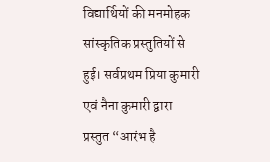विद्यार्थियों की मनमोहक सांस्कृतिक प्रस्तुतियों से हुई। सर्वप्रथम प्रिया कुमारी एवं नैना कुमारी द्वारा प्रस्तुत “आरंभ है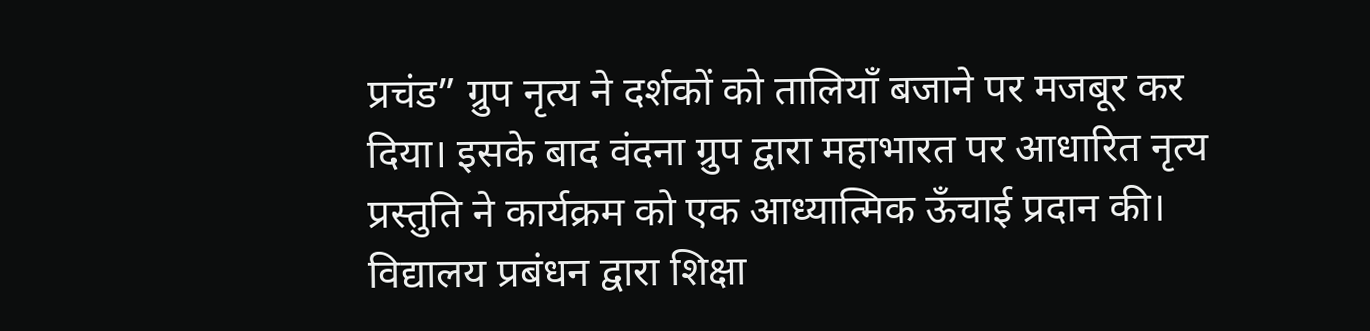प्रचंड” ग्रुप नृत्य ने दर्शकों को तालियाँ बजाने पर मजबूर कर दिया। इसके बाद वंदना ग्रुप द्वारा महाभारत पर आधारित नृत्य प्रस्तुति ने कार्यक्रम को एक आध्यात्मिक ऊँचाई प्रदान की।
विद्यालय प्रबंधन द्वारा शिक्षा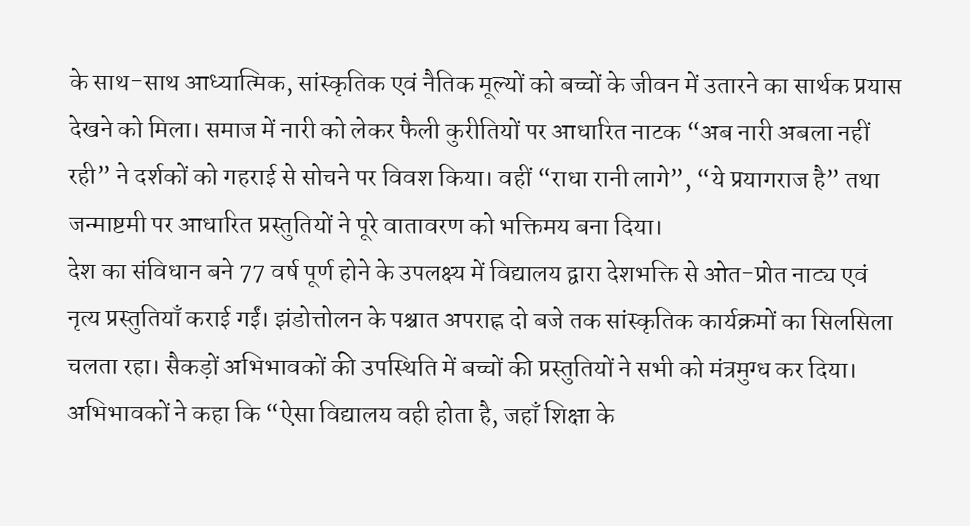के साथ-साथ आध्यात्मिक, सांस्कृतिक एवं नैतिक मूल्यों को बच्चों के जीवन में उतारने का सार्थक प्रयास देखने को मिला। समाज में नारी को लेकर फैली कुरीतियों पर आधारित नाटक “अब नारी अबला नहीं रही” ने दर्शकों को गहराई से सोचने पर विवश किया। वहीं “राधा रानी लागे”, “ये प्रयागराज है” तथा जन्माष्टमी पर आधारित प्रस्तुतियों ने पूरे वातावरण को भक्तिमय बना दिया।
देश का संविधान बने 77 वर्ष पूर्ण होने के उपलक्ष्य में विद्यालय द्वारा देशभक्ति से ओत-प्रोत नाट्य एवं नृत्य प्रस्तुतियाँ कराई गईं। झंडोत्तोलन के पश्चात अपराह्न दो बजे तक सांस्कृतिक कार्यक्रमों का सिलसिला चलता रहा। सैकड़ों अभिभावकों की उपस्थिति में बच्चों की प्रस्तुतियों ने सभी को मंत्रमुग्ध कर दिया। अभिभावकों ने कहा कि “ऐसा विद्यालय वही होता है, जहाँ शिक्षा के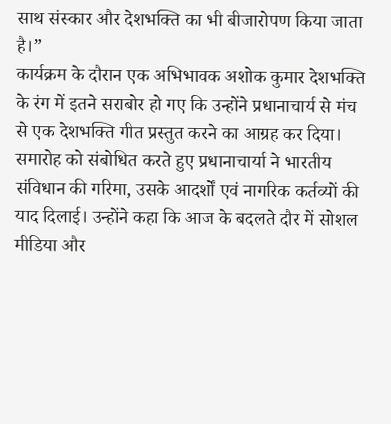साथ संस्कार और देशभक्ति का भी बीजारोपण किया जाता है।”
कार्यक्रम के दौरान एक अभिभावक अशोक कुमार देशभक्ति के रंग में इतने सराबोर हो गए कि उन्होंने प्रधानाचार्य से मंच से एक देशभक्ति गीत प्रस्तुत करने का आग्रह कर दिया।
समारोह को संबोधित करते हुए प्रधानाचार्या ने भारतीय संविधान की गरिमा, उसके आदर्शों एवं नागरिक कर्तव्यों की याद दिलाई। उन्होंने कहा कि आज के बदलते दौर में सोशल मीडिया और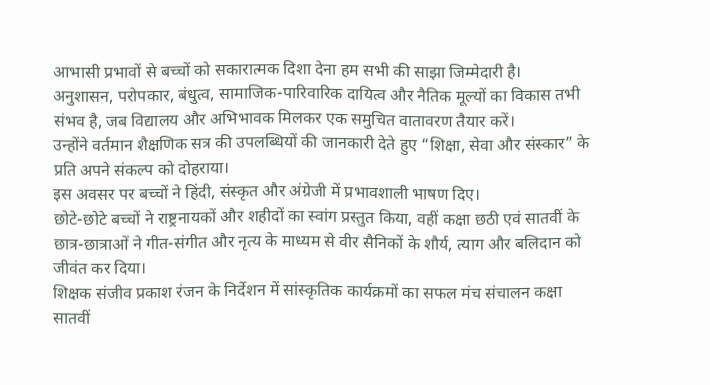आभासी प्रभावों से बच्चों को सकारात्मक दिशा देना हम सभी की साझा जिम्मेदारी है।
अनुशासन, परोपकार, बंधुत्व, सामाजिक-पारिवारिक दायित्व और नैतिक मूल्यों का विकास तभी संभव है, जब विद्यालय और अभिभावक मिलकर एक समुचित वातावरण तैयार करें।
उन्होंने वर्तमान शैक्षणिक सत्र की उपलब्धियों की जानकारी देते हुए “शिक्षा, सेवा और संस्कार” के प्रति अपने संकल्प को दोहराया।
इस अवसर पर बच्चों ने हिंदी, संस्कृत और अंग्रेजी में प्रभावशाली भाषण दिए।
छोटे-छोटे बच्चों ने राष्ट्रनायकों और शहीदों का स्वांग प्रस्तुत किया, वहीं कक्षा छठी एवं सातवीं के छात्र-छात्राओं ने गीत-संगीत और नृत्य के माध्यम से वीर सैनिकों के शौर्य, त्याग और बलिदान को जीवंत कर दिया।
शिक्षक संजीव प्रकाश रंजन के निर्देशन में सांस्कृतिक कार्यक्रमों का सफल मंच संचालन कक्षा सातवीं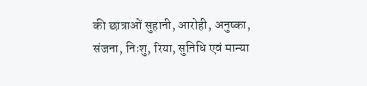की छात्राओं सुहानी, आरोही, अनुष्का, संजना, निःशु, रिया, सुनिधि एवं मान्या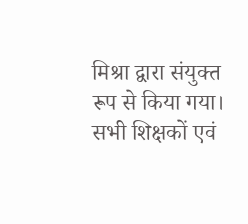मिश्रा द्वारा संयुक्त रूप से किया गया।
सभी शिक्षकों एवं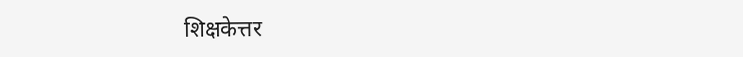शिक्षकेत्तर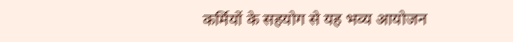कर्मियों के सहयोग से यह भव्य आयोजन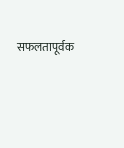सफलतापूर्वक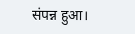संपन्न हुआ।